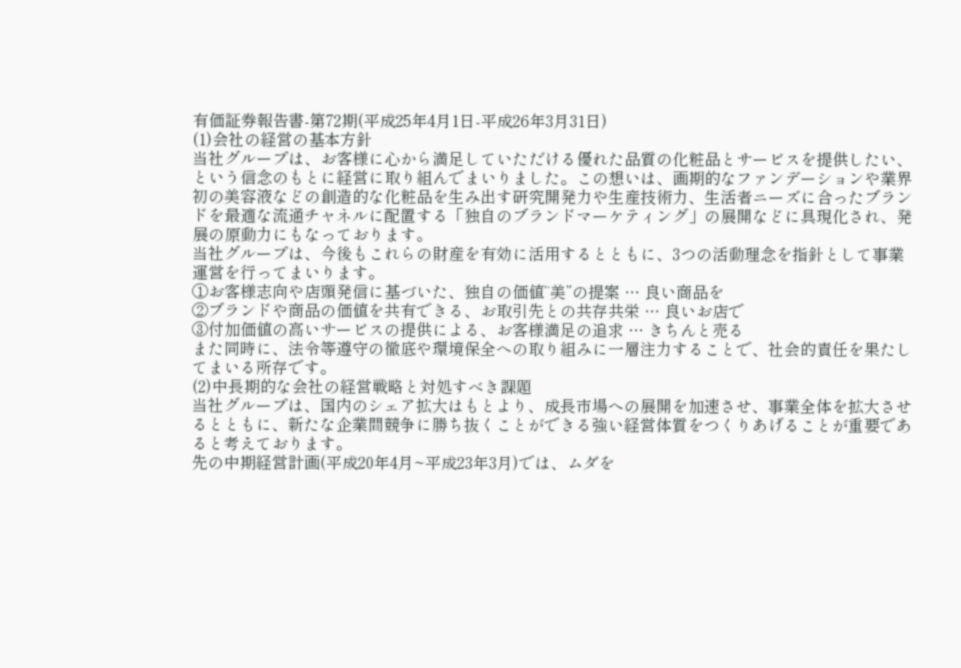有価証券報告書-第72期(平成25年4月1日-平成26年3月31日)
(1)会社の経営の基本方針
当社グループは、お客様に心から満足していただける優れた品質の化粧品とサービスを提供したい、という信念のもとに経営に取り組んでまいりました。この想いは、画期的なファンデーションや業界初の美容液などの創造的な化粧品を生み出す研究開発力や生産技術力、生活者ニーズに合ったブランドを最適な流通チャネルに配置する「独自のブランドマーケティング」の展開などに具現化され、発展の原動力にもなっております。
当社グループは、今後もこれらの財産を有効に活用するとともに、3つの活動理念を指針として事業運営を行ってまいります。
①お客様志向や店頭発信に基づいた、独自の価値“美”の提案 … 良い商品を
②ブランドや商品の価値を共有できる、お取引先との共存共栄 … 良いお店で
③付加価値の高いサービスの提供による、お客様満足の追求 … きちんと売る
また同時に、法令等遵守の徹底や環境保全への取り組みに一層注力することで、社会的責任を果たしてまいる所存です。
(2)中長期的な会社の経営戦略と対処すべき課題
当社グループは、国内のシェア拡大はもとより、成長市場への展開を加速させ、事業全体を拡大させるとともに、新たな企業間競争に勝ち抜くことができる強い経営体質をつくりあげることが重要であると考えております。
先の中期経営計画(平成20年4月~平成23年3月)では、ムダを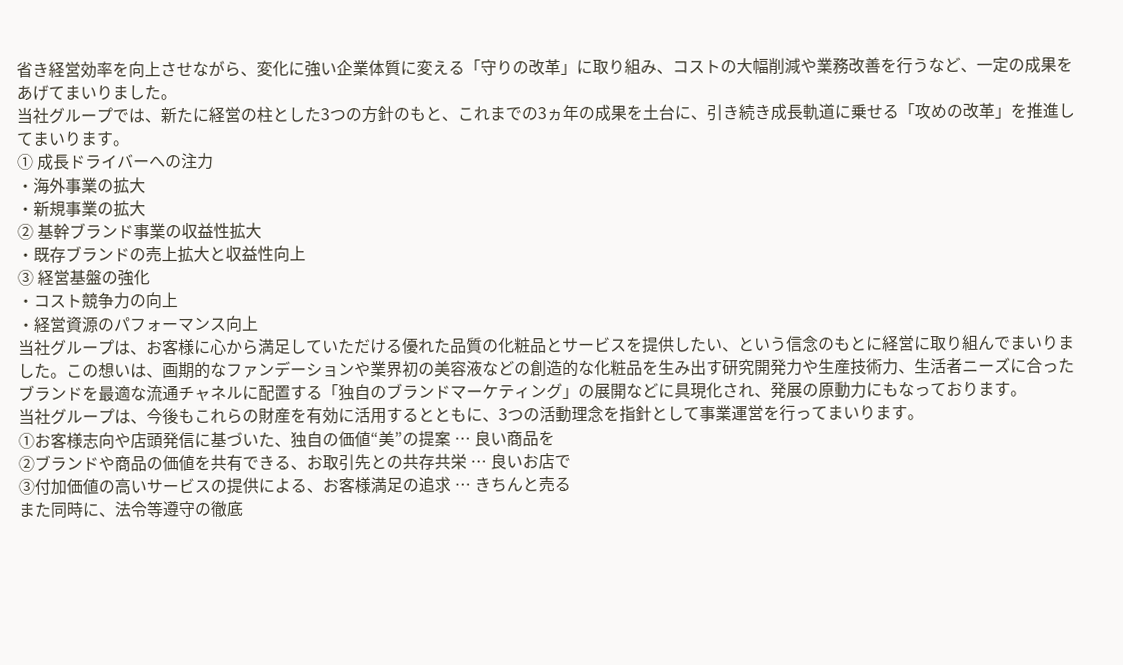省き経営効率を向上させながら、変化に強い企業体質に変える「守りの改革」に取り組み、コストの大幅削減や業務改善を行うなど、一定の成果をあげてまいりました。
当社グループでは、新たに経営の柱とした3つの方針のもと、これまでの3ヵ年の成果を土台に、引き続き成長軌道に乗せる「攻めの改革」を推進してまいります。
① 成長ドライバーへの注力
・海外事業の拡大
・新規事業の拡大
② 基幹ブランド事業の収益性拡大
・既存ブランドの売上拡大と収益性向上
③ 経営基盤の強化
・コスト競争力の向上
・経営資源のパフォーマンス向上
当社グループは、お客様に心から満足していただける優れた品質の化粧品とサービスを提供したい、という信念のもとに経営に取り組んでまいりました。この想いは、画期的なファンデーションや業界初の美容液などの創造的な化粧品を生み出す研究開発力や生産技術力、生活者ニーズに合ったブランドを最適な流通チャネルに配置する「独自のブランドマーケティング」の展開などに具現化され、発展の原動力にもなっております。
当社グループは、今後もこれらの財産を有効に活用するとともに、3つの活動理念を指針として事業運営を行ってまいります。
①お客様志向や店頭発信に基づいた、独自の価値“美”の提案 … 良い商品を
②ブランドや商品の価値を共有できる、お取引先との共存共栄 … 良いお店で
③付加価値の高いサービスの提供による、お客様満足の追求 … きちんと売る
また同時に、法令等遵守の徹底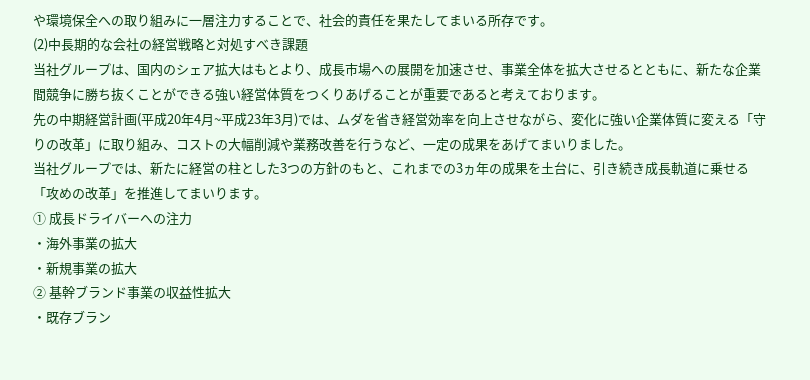や環境保全への取り組みに一層注力することで、社会的責任を果たしてまいる所存です。
(2)中長期的な会社の経営戦略と対処すべき課題
当社グループは、国内のシェア拡大はもとより、成長市場への展開を加速させ、事業全体を拡大させるとともに、新たな企業間競争に勝ち抜くことができる強い経営体質をつくりあげることが重要であると考えております。
先の中期経営計画(平成20年4月~平成23年3月)では、ムダを省き経営効率を向上させながら、変化に強い企業体質に変える「守りの改革」に取り組み、コストの大幅削減や業務改善を行うなど、一定の成果をあげてまいりました。
当社グループでは、新たに経営の柱とした3つの方針のもと、これまでの3ヵ年の成果を土台に、引き続き成長軌道に乗せる「攻めの改革」を推進してまいります。
① 成長ドライバーへの注力
・海外事業の拡大
・新規事業の拡大
② 基幹ブランド事業の収益性拡大
・既存ブラン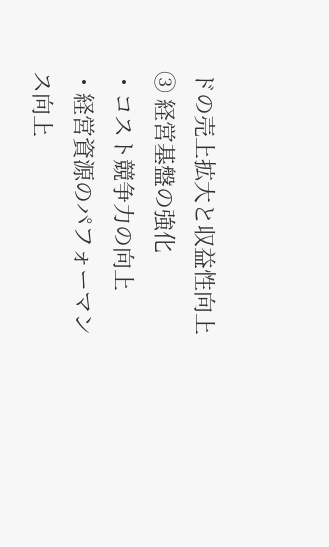ドの売上拡大と収益性向上
③ 経営基盤の強化
・コスト競争力の向上
・経営資源のパフォーマンス向上